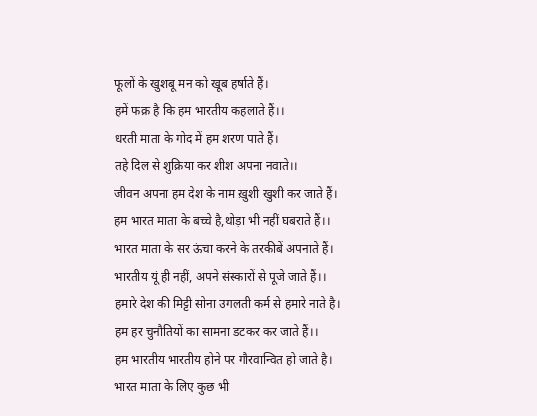फूलों के खुशबू मन को खूब हर्षाते हैं।
हमें फक्र है कि हम भारतीय कहलाते हैं।।
धरती माता के गोद में हम शरण पाते हैं।
तहे दिल से शुक्रिया कर शीश अपना नवाते।।
जीवन अपना हम देश के नाम ख़ुशी खुशी कर जाते हैं।
हम भारत माता के बच्चे है,थोड़ा भी नहीं घबराते हैं।।
भारत माता के सर ऊंचा करने के तरकीबें अपनाते हैं।
भारतीय यूं ही नहीं, अपने संस्कारों से पूजे जाते हैं।।
हमारे देश की मिट्टी सोना उगलती कर्म से हमारे नाते है।
हम हर चुनौतियों का सामना डटकर कर जाते हैं।।
हम भारतीय भारतीय होने पर गौरवान्वित हो जाते है।
भारत माता के लिए कुछ भी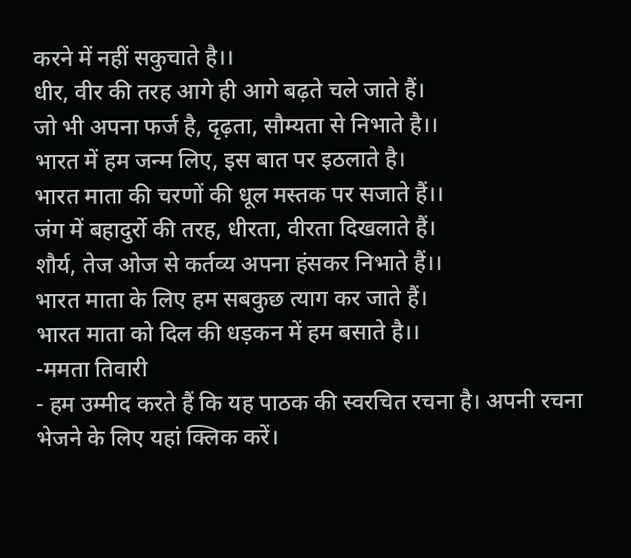करने में नहीं सकुचाते है।।
धीर, वीर की तरह आगे ही आगे बढ़ते चले जाते हैं।
जो भी अपना फर्ज है, दृढ़ता, सौम्यता से निभाते है।।
भारत में हम जन्म लिए, इस बात पर इठलाते है।
भारत माता की चरणों की धूल मस्तक पर सजाते हैं।।
जंग में बहादुर्रो की तरह, धीरता, वीरता दिखलाते हैं।
शौर्य, तेज ओज से कर्तव्य अपना हंसकर निभाते हैं।।
भारत माता के लिए हम सबकुछ त्याग कर जाते हैं।
भारत माता को दिल की धड़कन में हम बसाते है।।
-ममता तिवारी
- हम उम्मीद करते हैं कि यह पाठक की स्वरचित रचना है। अपनी रचना भेजने के लिए यहां क्लिक करें।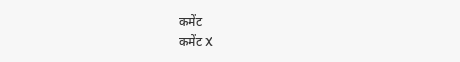कमेंट
कमेंट X